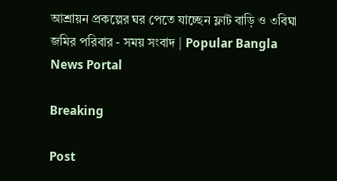আশ্রায়ন প্রকল্পের ঘর পেতে যাচ্ছেন ফ্লাট বাড়ি ও ৩বিঘা জমির পরিবার - সময় সংবাদ | Popular Bangla News Portal

Breaking

Post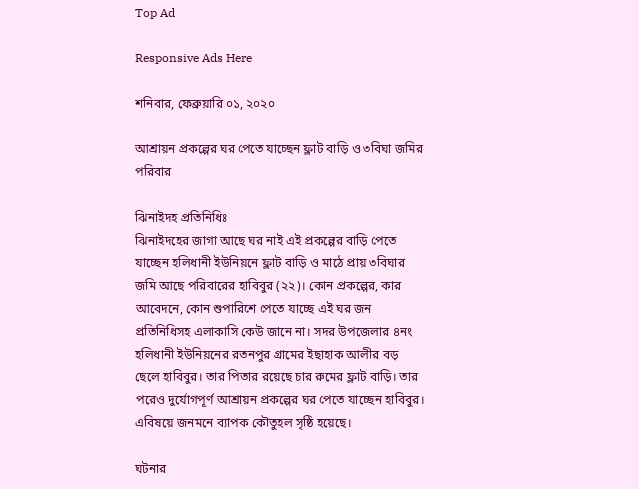Top Ad

Responsive Ads Here

শনিবার, ফেব্রুয়ারি ০১, ২০২০

আশ্রায়ন প্রকল্পের ঘর পেতে যাচ্ছেন ফ্লাট বাড়ি ও ৩বিঘা জমির পরিবার

ঝিনাইদহ প্রতিনিধিঃ
ঝিনাইদহের জাগা আছে ঘর নাই এই প্রকল্পের বাড়ি পেতে যাচ্ছেন হলিধানী ইউনিয়নে ফ্লাট বাড়ি ও মাঠে প্রায় ৩বিঘার জমি আছে পরিবারের হাবিবুর (২২)। কোন প্রকল্পের, কার আবেদনে, কোন শুপারিশে পেতে যাচ্ছে এই ঘর জন প্রতিনিধিসহ এলাকাসি কেউ জানে না। সদর উপজেলার ৪নং হলিধানী ইউনিয়নের রতনপুর গ্রামের ইছাহাক আলীর বড় ছেলে হাবিবুর। তার পিতার রয়েছে চার রুমের ফ্লাট বাড়ি। তার পরেও দুর্যোগপূর্ণ আশ্রায়ন প্রকল্পের ঘর পেতে যাচ্ছেন হাবিবুর। এবিষয়ে জনমনে ব্যাপক কৌতুহল সৃষ্ঠি হয়েছে।

ঘটনার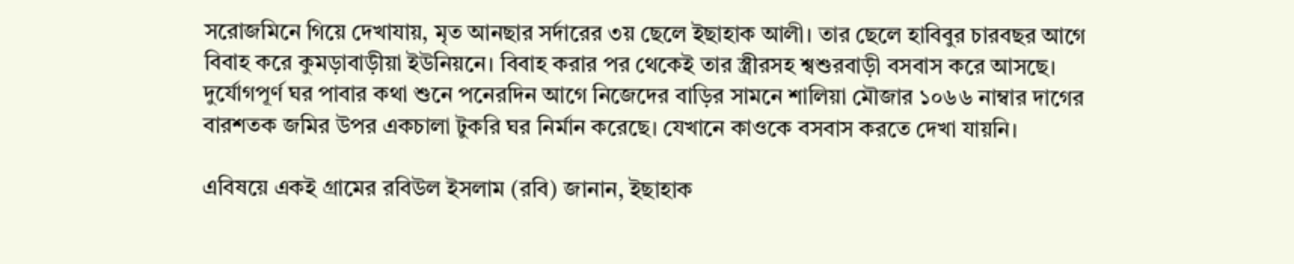সরোজমিনে গিয়ে দেখাযায়, মৃত আনছার সর্দারের ৩য় ছেলে ইছাহাক আলী। তার ছেলে হাবিবুর চারবছর আগে বিবাহ করে কুমড়াবাড়ীয়া ইউনিয়নে। বিবাহ করার পর থেকেই তার স্ত্রীরসহ শ্বশুরবাড়ী বসবাস করে আসছে। দুর্যোগপূর্ণ ঘর পাবার কথা শুনে পনেরদিন আগে নিজেদের বাড়ির সামনে শালিয়া মৌজার ১০৬৬ নাম্বার দাগের বারশতক জমির উপর একচালা টুকরি ঘর নির্মান করেছে। যেখানে কাওকে বসবাস করতে দেখা যায়নি।

এবিষয়ে একই গ্রামের রবিউল ইসলাম (রবি) জানান, ইছাহাক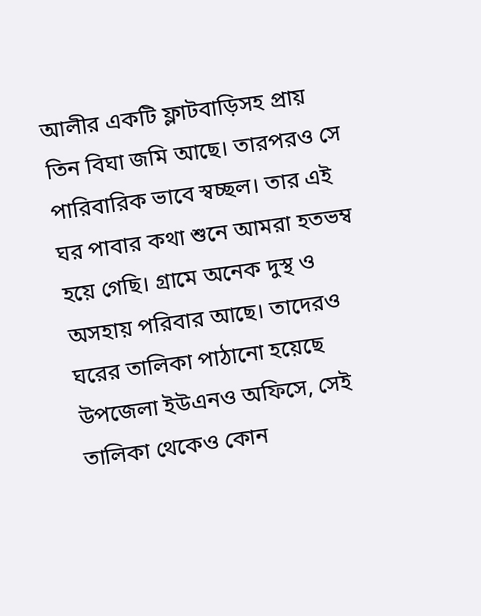আলীর একটি ফ্লাটবাড়িসহ প্রায় তিন বিঘা জমি আছে। তারপরও সে পারিবারিক ভাবে স্বচ্ছল। তার এই ঘর পাবার কথা শুনে আমরা হতভম্ব হয়ে গেছি। গ্রামে অনেক দুস্থ ও অসহায় পরিবার আছে। তাদেরও ঘরের তালিকা পাঠানো হয়েছে উপজেলা ইউএনও অফিসে, সেই তালিকা থেকেও কোন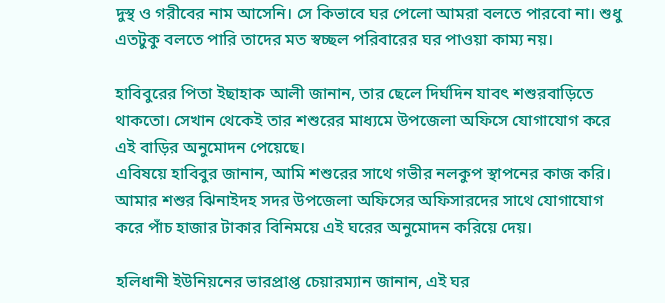দুস্থ ও গরীবের নাম আসেনি। সে কিভাবে ঘর পেলো আমরা বলতে পারবো না। শুধু এতটুকু বলতে পারি তাদের মত স্বচ্ছল পরিবারের ঘর পাওয়া কাম্য নয়।

হাবিবুরের পিতা ইছাহাক আলী জানান, তার ছেলে দির্ঘদিন যাবৎ শশুরবাড়িতে থাকতো। সেখান থেকেই তার শশুরের মাধ্যমে উপজেলা অফিসে যোগাযোগ করে এই বাড়ির অনুমোদন পেয়েছে।
এবিষয়ে হাবিবুর জানান, আমি শশুরের সাথে গভীর নলকুপ স্থাপনের কাজ করি। আমার শশুর ঝিনাইদহ সদর উপজেলা অফিসের অফিসারদের সাথে যোগাযোগ করে পাঁচ হাজার টাকার বিনিময়ে এই ঘরের অনুমোদন করিয়ে দেয়।

হলিধানী ইউনিয়নের ভারপ্রাপ্ত চেয়ারম্যান জানান, এই ঘর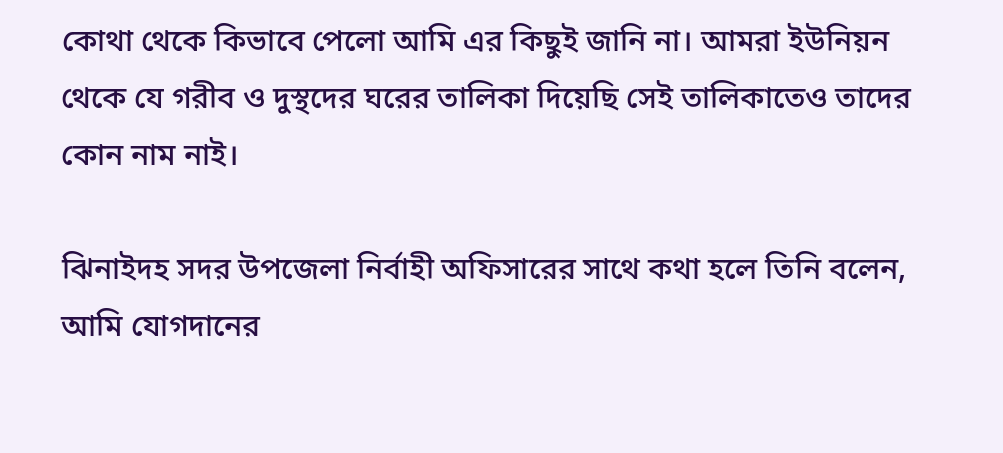কোথা থেকে কিভাবে পেলো আমি এর কিছুই জানি না। আমরা ইউনিয়ন থেকে যে গরীব ও দুস্থদের ঘরের তালিকা দিয়েছি সেই তালিকাতেও তাদের কোন নাম নাই।

ঝিনাইদহ সদর উপজেলা নির্বাহী অফিসারের সাথে কথা হলে তিনি বলেন, আমি যোগদানের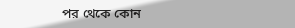পর থেকে কোন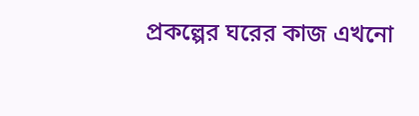প্রকল্পের ঘরের কাজ এখনো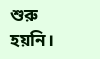শুরু হয়নি।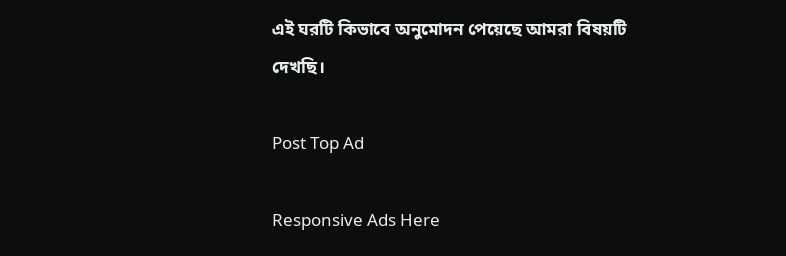এই ঘরটি কিভাবে অনুমোদন পেয়েছে আমরা বিষয়টি দেখছি।

Post Top Ad

Responsive Ads Here